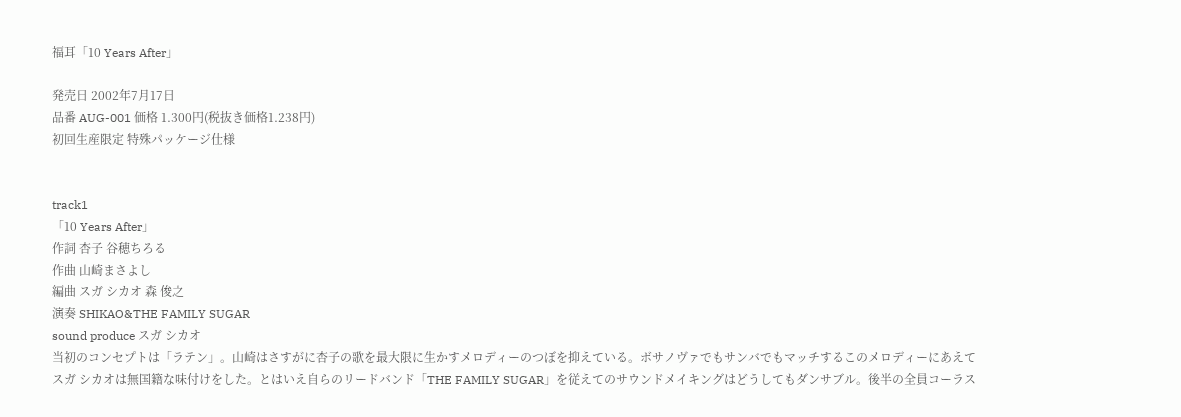福耳「10 Years After」

発売日 2002年7月17日
品番 AUG-001 価格 1.300円(税抜き価格1.238円)
初回生産限定 特殊パッケージ仕様


track1
「10 Years After」
作詞 杏子 谷穂ちろる
作曲 山崎まさよし
編曲 スガ シカオ 森 俊之
演奏 SHIKAO&THE FAMILY SUGAR
sound produce スガ シカオ
当初のコンセプトは「ラテン」。山崎はさすがに杏子の歌を最大限に生かすメロディーのつぼを抑えている。ボサノヴァでもサンバでもマッチするこのメロディーにあえてスガ シカオは無国籍な味付けをした。とはいえ自らのリードバンド「THE FAMILY SUGAR」を従えてのサウンドメイキングはどうしてもダンサブル。後半の全員コーラス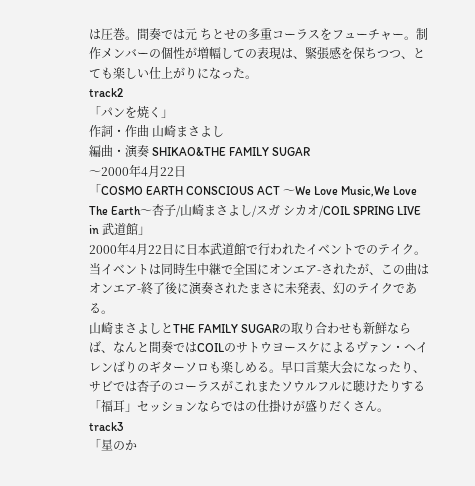は圧巻。間奏では元 ちとせの多重コーラスをフューチャー。制作メンバーの個性が増幅しての表現は、緊張感を保ちつつ、とても楽しい仕上がりになった。
track2
「パンを焼く」
作詞・作曲 山崎まさよし
編曲・演奏 SHIKAO&THE FAMILY SUGAR
〜2000年4月22日
「COSMO EARTH CONSCIOUS ACT 〜We Love Music,We Love The Earth〜杏子/山崎まさよし/スガ シカオ/COIL SPRING LIVE in 武道館」
2000年4月22日に日本武道館で行われたイベントでのテイク。当イベントは同時生中継で全国にオンエア-されたが、この曲はオンエア-終了後に演奏されたまさに未発表、幻のテイクである。
山崎まさよしとTHE FAMILY SUGARの取り合わせも新鮮ならば、なんと間奏ではCOILのサトウヨースケによるヴァン・ヘイレンばりのギターソロも楽しめる。早口言葉大会になったり、サビでは杏子のコーラスがこれまたソウルフルに聴けたりする「福耳」セッションならではの仕掛けが盛りだくさん。
track3
「星のか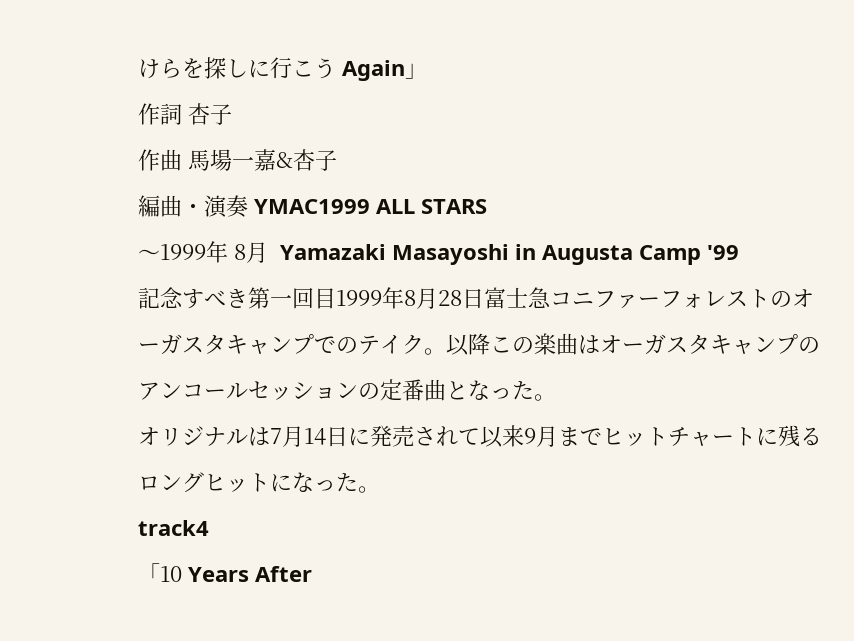けらを探しに行こう Again」
作詞 杏子
作曲 馬場一嘉&杏子
編曲・演奏 YMAC1999 ALL STARS
〜1999年 8月  Yamazaki Masayoshi in Augusta Camp '99
記念すべき第一回目1999年8月28日富士急コニファーフォレストのオーガスタキャンプでのテイク。以降この楽曲はオーガスタキャンプのアンコールセッションの定番曲となった。
オリジナルは7月14日に発売されて以来9月までヒットチャートに残るロングヒットになった。
track4
「10 Years After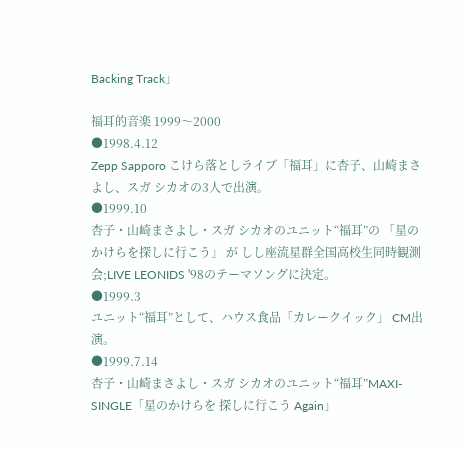Backing Track」

福耳的音楽 1999〜2000
●1998.4.12
Zepp Sapporo こけら落としライブ「福耳」に杏子、山崎まさよし、スガ シカオの3人で出演。
●1999.10
杏子・山崎まさよし・スガ シカオのユニット“福耳”の 「星のかけらを探しに行こう」 が しし座流星群全国高校生同時観測会;LIVE LEONIDS '98のテーマソングに決定。
●1999.3
ユニット“福耳”として、ハウス食品「カレークイック」 CM出演。
●1999.7.14
杏子・山崎まさよし・スガ シカオのユニット“福耳”MAXI-SINGLE「星のかけらを 探しに行こう Again」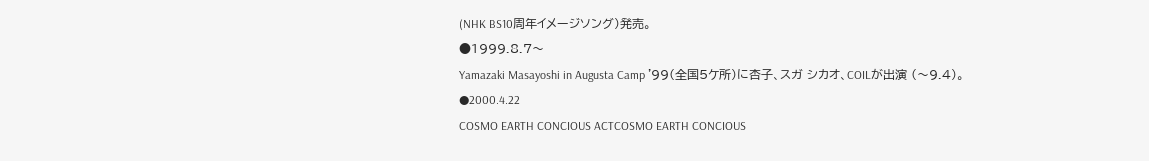(NHK BS10周年イメージソング)発売。
●1999.8.7〜
Yamazaki Masayoshi in Augusta Camp '99(全国5ケ所)に杏子、スガ シカオ、COILが出演 (〜9.4)。
●2000.4.22
COSMO EARTH CONCIOUS ACTCOSMO EARTH CONCIOUS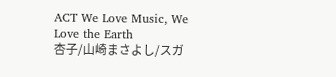ACT We Love Music, We Love the Earth
杏子/山崎まさよし/スガ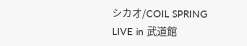シカオ/COIL SPRING LIVE in 武道館